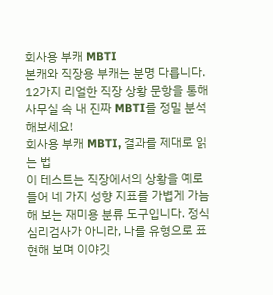회사용 부캐 MBTI
본캐와 직장용 부캐는 분명 다릅니다.
12가지 리얼한 직장 상황 문항을 통해
사무실 속 내 진짜 MBTI를 정밀 분석해보세요!
회사용 부캐 MBTI, 결과를 제대로 읽는 법
이 테스트는 직장에서의 상황을 예로 들어 네 가지 성향 지표를 가볍게 가늠해 보는 재미용 분류 도구입니다. 정식 심리검사가 아니라, 나를 유형으로 표현해 보며 이야깃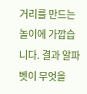거리를 만드는 놀이에 가깝습니다. 결과 알파벳이 무엇을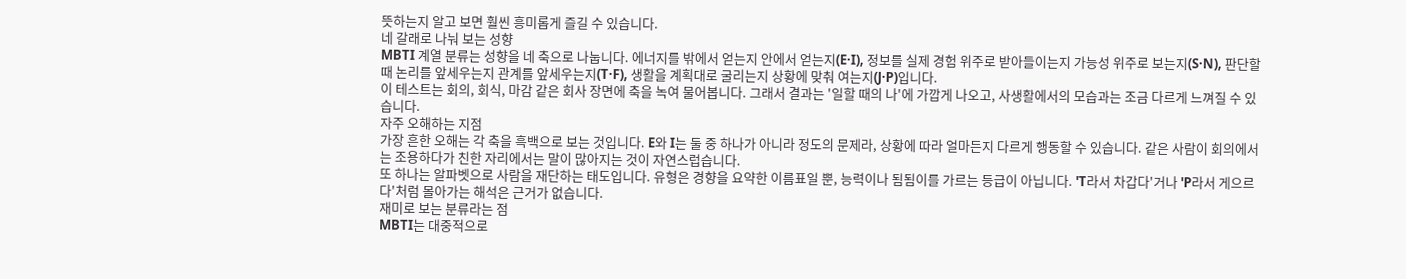뜻하는지 알고 보면 훨씬 흥미롭게 즐길 수 있습니다.
네 갈래로 나눠 보는 성향
MBTI 계열 분류는 성향을 네 축으로 나눕니다. 에너지를 밖에서 얻는지 안에서 얻는지(E·I), 정보를 실제 경험 위주로 받아들이는지 가능성 위주로 보는지(S·N), 판단할 때 논리를 앞세우는지 관계를 앞세우는지(T·F), 생활을 계획대로 굴리는지 상황에 맞춰 여는지(J·P)입니다.
이 테스트는 회의, 회식, 마감 같은 회사 장면에 축을 녹여 물어봅니다. 그래서 결과는 '일할 때의 나'에 가깝게 나오고, 사생활에서의 모습과는 조금 다르게 느껴질 수 있습니다.
자주 오해하는 지점
가장 흔한 오해는 각 축을 흑백으로 보는 것입니다. E와 I는 둘 중 하나가 아니라 정도의 문제라, 상황에 따라 얼마든지 다르게 행동할 수 있습니다. 같은 사람이 회의에서는 조용하다가 친한 자리에서는 말이 많아지는 것이 자연스럽습니다.
또 하나는 알파벳으로 사람을 재단하는 태도입니다. 유형은 경향을 요약한 이름표일 뿐, 능력이나 됨됨이를 가르는 등급이 아닙니다. 'T라서 차갑다'거나 'P라서 게으르다'처럼 몰아가는 해석은 근거가 없습니다.
재미로 보는 분류라는 점
MBTI는 대중적으로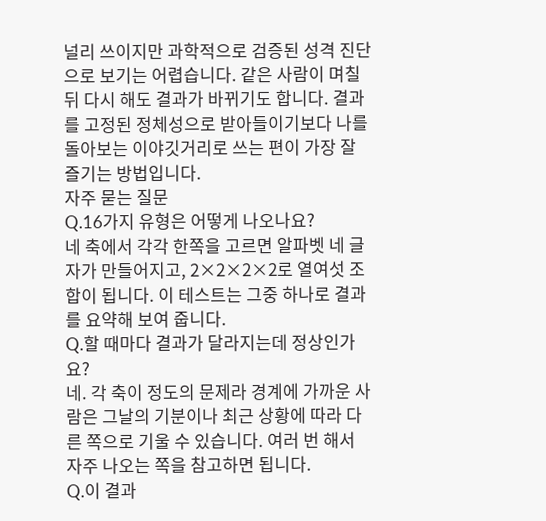널리 쓰이지만 과학적으로 검증된 성격 진단으로 보기는 어렵습니다. 같은 사람이 며칠 뒤 다시 해도 결과가 바뀌기도 합니다. 결과를 고정된 정체성으로 받아들이기보다 나를 돌아보는 이야깃거리로 쓰는 편이 가장 잘 즐기는 방법입니다.
자주 묻는 질문
Q.16가지 유형은 어떻게 나오나요?
네 축에서 각각 한쪽을 고르면 알파벳 네 글자가 만들어지고, 2×2×2×2로 열여섯 조합이 됩니다. 이 테스트는 그중 하나로 결과를 요약해 보여 줍니다.
Q.할 때마다 결과가 달라지는데 정상인가요?
네. 각 축이 정도의 문제라 경계에 가까운 사람은 그날의 기분이나 최근 상황에 따라 다른 쪽으로 기울 수 있습니다. 여러 번 해서 자주 나오는 쪽을 참고하면 됩니다.
Q.이 결과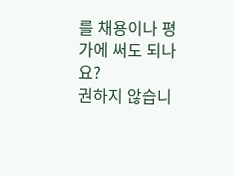를 채용이나 평가에 써도 되나요?
권하지 않습니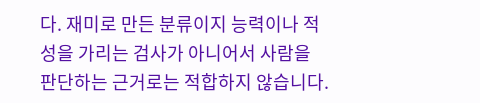다. 재미로 만든 분류이지 능력이나 적성을 가리는 검사가 아니어서 사람을 판단하는 근거로는 적합하지 않습니다.